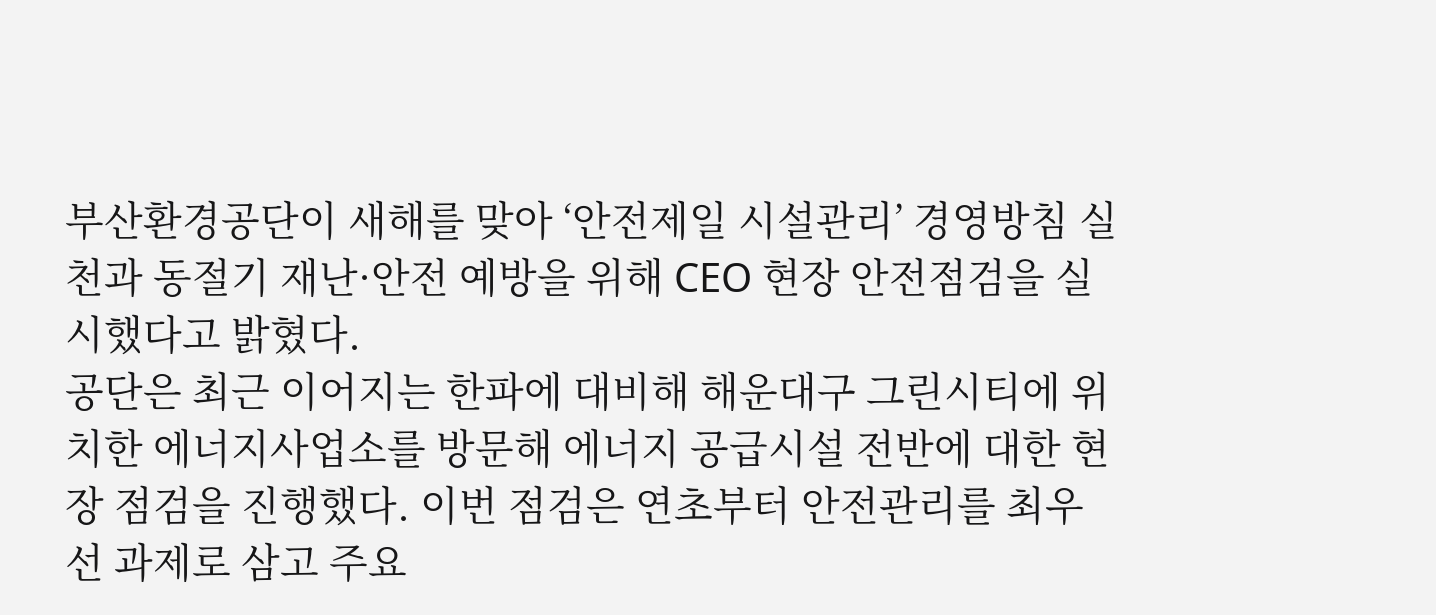부산환경공단이 새해를 맞아 ‘안전제일 시설관리’ 경영방침 실천과 동절기 재난·안전 예방을 위해 CEO 현장 안전점검을 실시했다고 밝혔다.
공단은 최근 이어지는 한파에 대비해 해운대구 그린시티에 위치한 에너지사업소를 방문해 에너지 공급시설 전반에 대한 현장 점검을 진행했다. 이번 점검은 연초부터 안전관리를 최우선 과제로 삼고 주요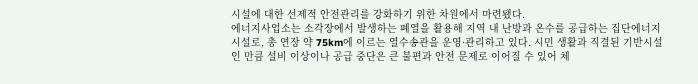시설에 대한 선제적 안전관리를 강화하기 위한 차원에서 마련됐다.
에너지사업소는 소각장에서 발생하는 폐열을 활용해 지역 내 난방과 온수를 공급하는 집단에너지시설로, 총 연장 약 75km에 이르는 열수송관을 운영·관리하고 있다. 시민 생활과 직결된 기반시설인 만큼 설비 이상이나 공급 중단은 큰 불편과 안전 문제로 이어질 수 있어 체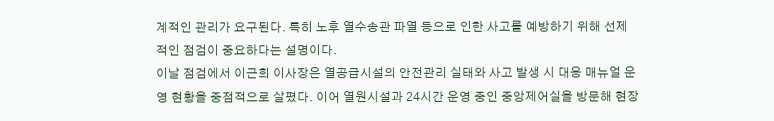계적인 관리가 요구된다. 특히 노후 열수송관 파열 등으로 인한 사고를 예방하기 위해 선제적인 점검이 중요하다는 설명이다.
이날 점검에서 이근희 이사장은 열공급시설의 안전관리 실태와 사고 발생 시 대응 매뉴얼 운영 현황을 중점적으로 살폈다. 이어 열원시설과 24시간 운영 중인 중앙제어실을 방문해 현장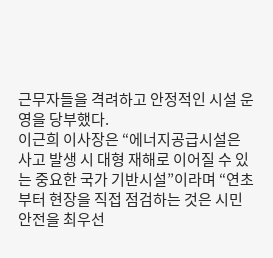근무자들을 격려하고 안정적인 시설 운영을 당부했다.
이근희 이사장은 “에너지공급시설은 사고 발생 시 대형 재해로 이어질 수 있는 중요한 국가 기반시설”이라며 “연초부터 현장을 직접 점검하는 것은 시민 안전을 최우선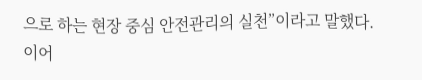으로 하는 현장 중심 안전관리의 실천”이라고 말했다. 이어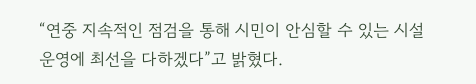“연중 지속적인 점검을 통해 시민이 안심할 수 있는 시설 운영에 최선을 다하겠다”고 밝혔다.